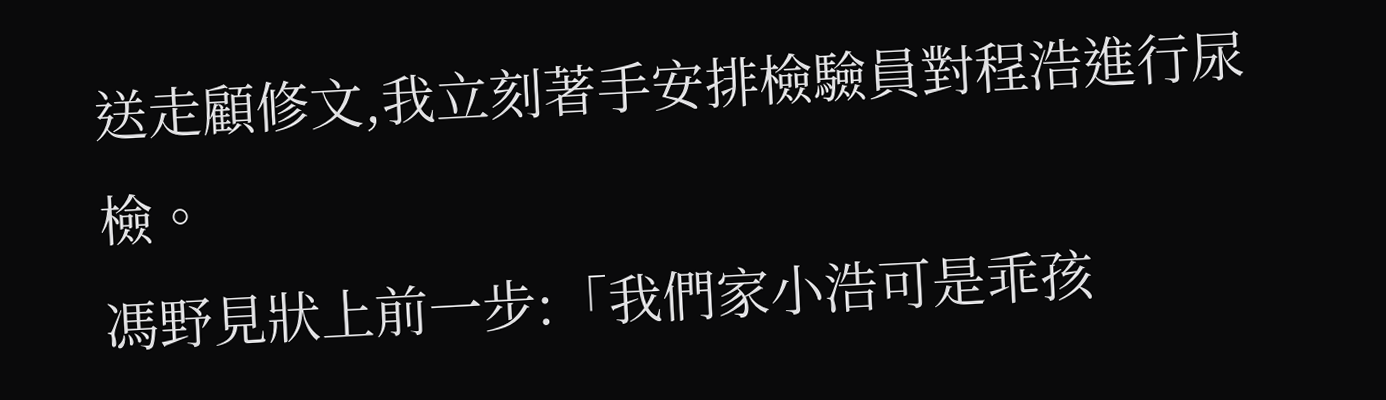送走顧修文,我立刻著手安排檢驗員對程浩進行尿檢。
馮野見狀上前一步:「我們家小浩可是乖孩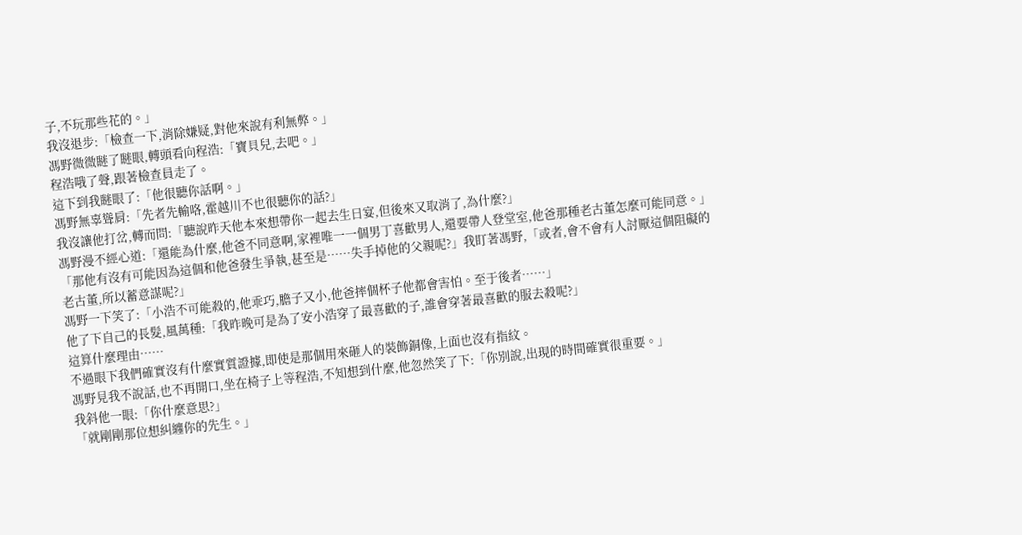子,不玩那些花的。」
我沒退步:「檢查一下,消除嫌疑,對他來說有利無弊。」
馮野微微瞇了瞇眼,轉頭看向程浩:「寶貝兒,去吧。」
程浩哦了聲,跟著檢查員走了。
這下到我瞇眼了:「他很聽你話啊。」
馮野無辜聳肩:「先者先輸咯,霍越川不也很聽你的話?」
我沒讓他打岔,轉而問:「聽說昨天他本來想帶你一起去生日宴,但後來又取消了,為什麼?」
馮野漫不經心道:「還能為什麼,他爸不同意啊,家裡唯一一個男丁喜歡男人,還要帶人登堂室,他爸那種老古董怎麼可能同意。」
「那他有沒有可能因為這個和他爸發生爭執,甚至是……失手掉他的父親呢?」我盯著馮野,「或者,會不會有人討厭這個阻礙的老古董,所以蓄意謀呢?」
馮野一下笑了:「小浩不可能殺的,他乖巧,膽子又小,他爸摔個杯子他都會害怕。至于後者……」
他了下自己的長髮,風萬種:「我昨晚可是為了安小浩穿了最喜歡的子,誰會穿著最喜歡的服去殺呢?」
這算什麼理由……
不過眼下我們確實沒有什麼實質證據,即使是那個用來砸人的裝飾銅像,上面也沒有指紋。
馮野見我不說話,也不再開口,坐在椅子上等程浩,不知想到什麼,他忽然笑了下:「你別說,出現的時間確實很重要。」
我斜他一眼:「你什麼意思?」
「就剛剛那位想糾纏你的先生。」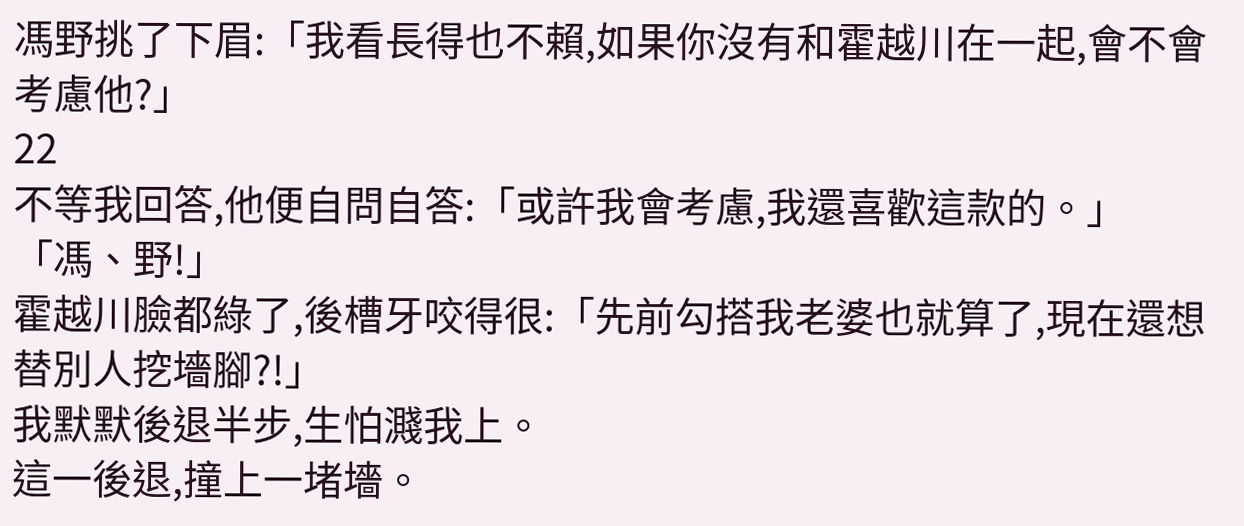馮野挑了下眉:「我看長得也不賴,如果你沒有和霍越川在一起,會不會考慮他?」
22
不等我回答,他便自問自答:「或許我會考慮,我還喜歡這款的。」
「馮、野!」
霍越川臉都綠了,後槽牙咬得很:「先前勾搭我老婆也就算了,現在還想替別人挖墻腳?!」
我默默後退半步,生怕濺我上。
這一後退,撞上一堵墻。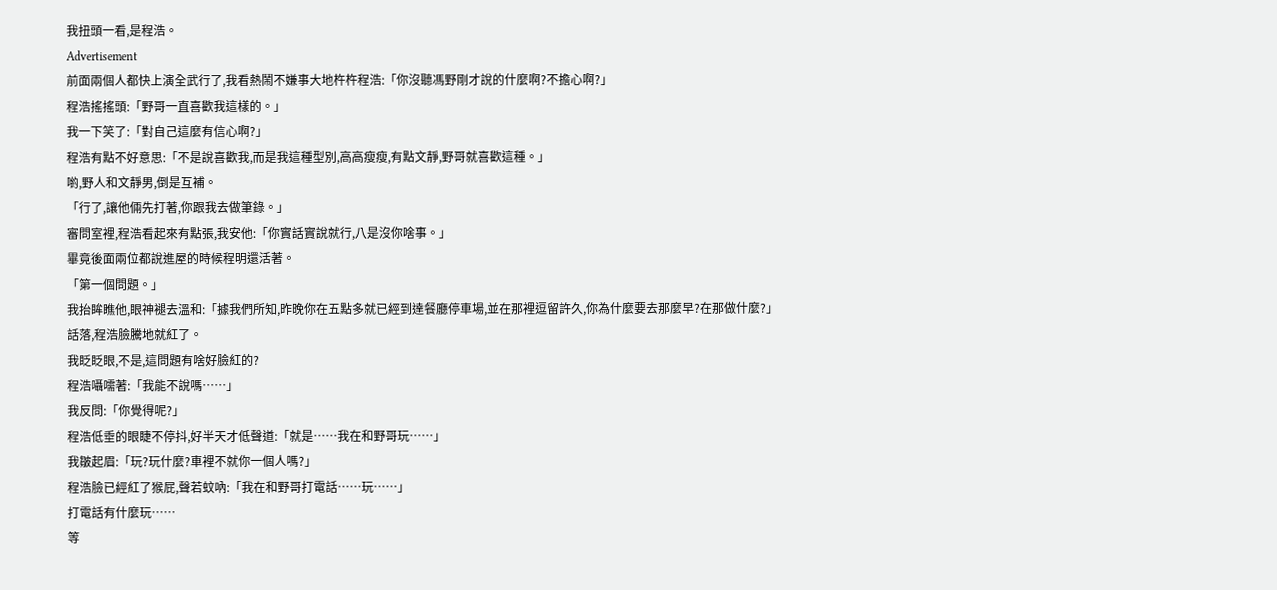我扭頭一看,是程浩。
Advertisement
前面兩個人都快上演全武行了,我看熱鬧不嫌事大地杵杵程浩:「你沒聽馮野剛才說的什麼啊?不擔心啊?」
程浩搖搖頭:「野哥一直喜歡我這樣的。」
我一下笑了:「對自己這麼有信心啊?」
程浩有點不好意思:「不是說喜歡我,而是我這種型別,高高瘦瘦,有點文靜,野哥就喜歡這種。」
喲,野人和文靜男,倒是互補。
「行了,讓他倆先打著,你跟我去做筆錄。」
審問室裡,程浩看起來有點張,我安他:「你實話實說就行,八是沒你啥事。」
畢竟後面兩位都說進屋的時候程明還活著。
「第一個問題。」
我抬眸瞧他,眼神褪去溫和:「據我們所知,昨晚你在五點多就已經到達餐廳停車場,並在那裡逗留許久,你為什麼要去那麼早?在那做什麼?」
話落,程浩臉騰地就紅了。
我眨眨眼,不是,這問題有啥好臉紅的?
程浩囁嚅著:「我能不說嗎……」
我反問:「你覺得呢?」
程浩低垂的眼睫不停抖,好半天才低聲道:「就是……我在和野哥玩……」
我皺起眉:「玩?玩什麼?車裡不就你一個人嗎?」
程浩臉已經紅了猴屁,聲若蚊吶:「我在和野哥打電話……玩……」
打電話有什麼玩……
等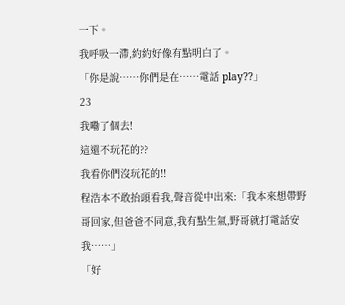一下。
我呼吸一滯,約約好像有點明白了。
「你是說……你們是在……電話 play??」
23
我嘞了個去!
這還不玩花的??
我看你們沒玩花的!!
程浩本不敢抬頭看我,聲音從中出來:「我本來想帶野哥回家,但爸爸不同意,我有點生氣,野哥就打電話安我……」
「好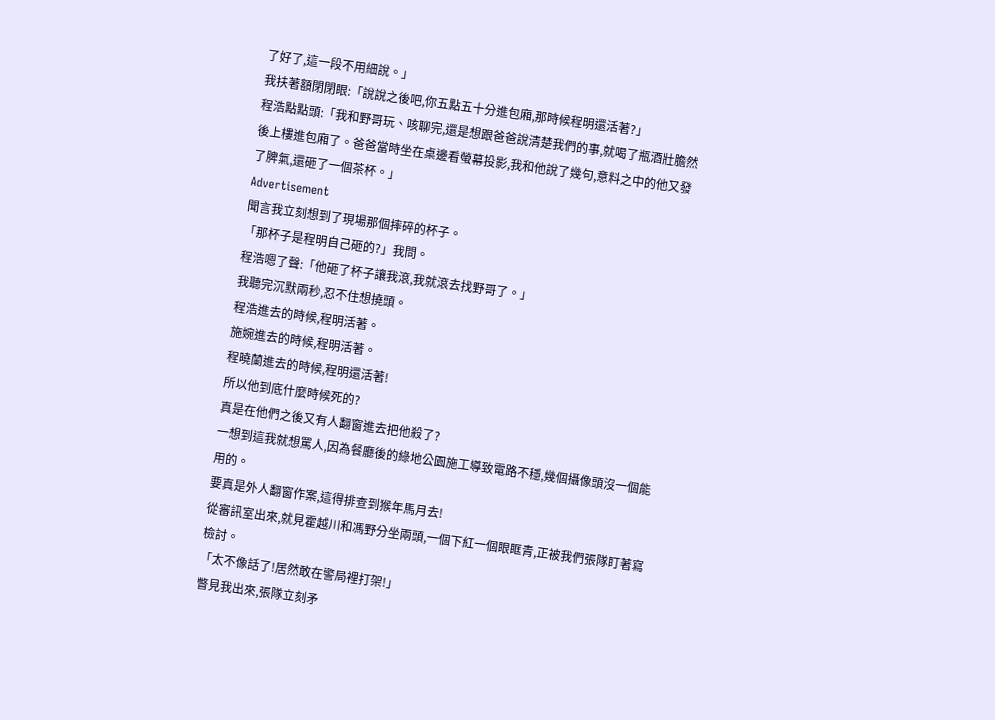了好了,這一段不用細說。」
我扶著額閉閉眼:「說說之後吧,你五點五十分進包廂,那時候程明還活著?」
程浩點點頭:「我和野哥玩、咳聊完,還是想跟爸爸說清楚我們的事,就喝了瓶酒壯膽然後上樓進包廂了。爸爸當時坐在桌邊看螢幕投影,我和他說了幾句,意料之中的他又發了脾氣,還砸了一個茶杯。」
Advertisement
聞言我立刻想到了現場那個摔碎的杯子。
「那杯子是程明自己砸的?」我問。
程浩嗯了聲:「他砸了杯子讓我滾,我就滾去找野哥了。」
我聽完沉默兩秒,忍不住想撓頭。
程浩進去的時候,程明活著。
施婉進去的時候,程明活著。
程曉蘭進去的時候,程明還活著!
所以他到底什麼時候死的?
真是在他們之後又有人翻窗進去把他殺了?
一想到這我就想罵人,因為餐廳後的綠地公園施工導致電路不穩,幾個攝像頭沒一個能用的。
要真是外人翻窗作案,這得排查到猴年馬月去!
從審訊室出來,就見霍越川和馮野分坐兩頭,一個下紅一個眼眶青,正被我們張隊盯著寫檢討。
「太不像話了!居然敢在警局裡打架!」
瞥見我出來,張隊立刻矛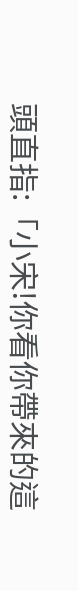頭直指:「小宋!你看你帶來的這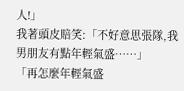人!」
我著頭皮賠笑:「不好意思張隊,我男朋友有點年輕氣盛……」
「再怎麼年輕氣盛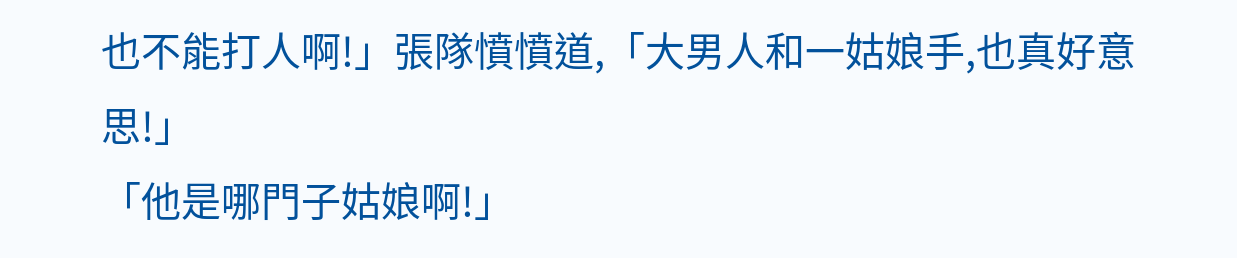也不能打人啊!」張隊憤憤道,「大男人和一姑娘手,也真好意思!」
「他是哪門子姑娘啊!」